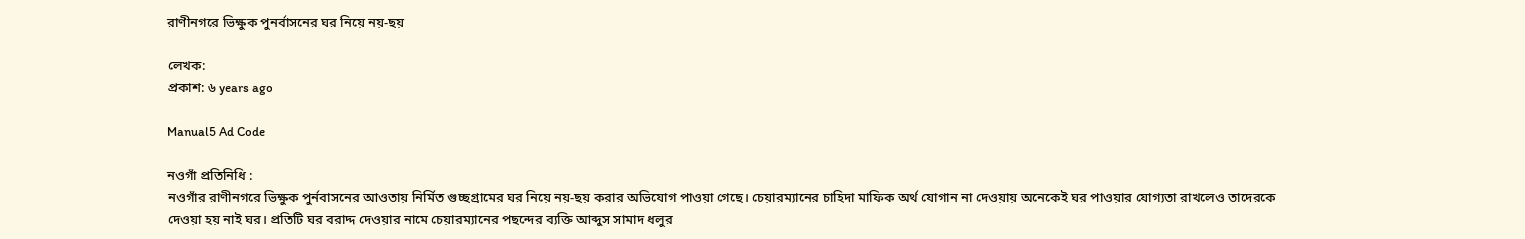রাণীনগরে ভিক্ষুক পুনর্বাসনের ঘর নিয়ে নয়-ছয়

লেখক:
প্রকাশ: ৬ years ago

Manual5 Ad Code

নওগাঁ প্রতিনিধি :
নওগাঁর রাণীনগরে ভিক্ষুক পুর্নবাসনের আওতায় নির্মিত গুচ্ছগ্রামের ঘর নিয়ে নয়-ছয় করার অভিযোগ পাওয়া গেছে। চেয়ারম্যানের চাহিদা মাফিক অর্থ যোগান না দেওয়ায় অনেকেই ঘর পাওয়ার যোগ্যতা রাখলেও তাদেরকে দেওয়া হয় নাই ঘর। প্রতিটি ঘর বরাদ্দ দেওয়ার নামে চেয়ারম্যানের পছন্দের ব্যক্তি আব্দুস সামাদ ধলুর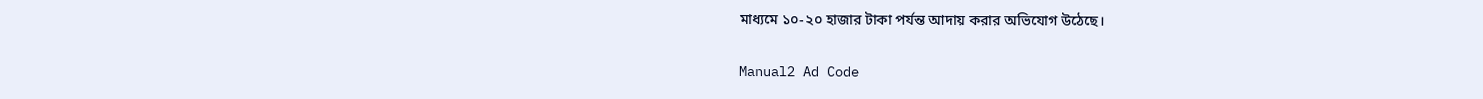মাধ্যমে ১০-২০ হাজার টাকা পর্যন্ত আদায় করার অভিযোগ উঠেছে।

Manual2 Ad Code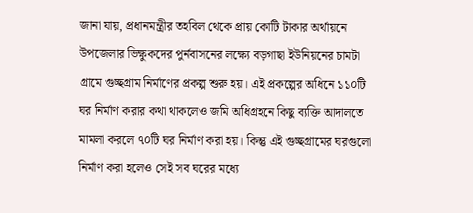জানা যায়, প্রধানমন্ত্রীর তহবিল থেকে প্রায় কোটি টাকার অর্থায়নে উপজেলার ভিক্ষুকদের পুর্নবাসনের লক্ষ্যে বড়গাছা ইউনিয়নের চামটা গ্রামে গুচ্ছগ্রাম নির্মাণের প্রকল্প শুরু হয়। এই প্রকল্পের অধিনে ১১০টি ঘর নির্মাণ করার কথা থাকলেও জমি অধিগ্রহনে কিছু ব্যক্তি আদালতে মামলা করলে ৭০টি ঘর নির্মাণ করা হয়। কিন্তু এই গুচ্ছগ্রামের ঘরগুলো নির্মাণ করা হলেও সেই সব ঘরের মধ্যে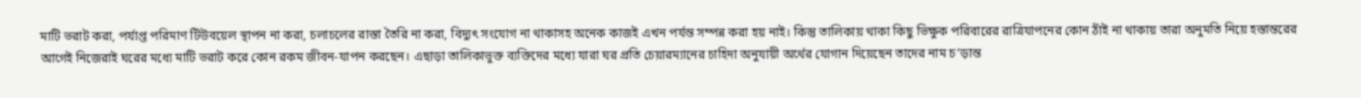মাটি ভরাট করা, পর্যাপ্ত পরিমাণ টিউবয়েল স্থাপন না করা, চলাচলের রাস্তা তৈরি না করা, বিদ্যুৎ সংযোগ না থাকাসহ অনেক কাজই এখন পর্যন্ত সম্পন্ন করা হয় নাই। কিন্তু তালিকায় থাকা কিছু ভিক্ষুক পরিবারের রাত্রিযাপনের কোন ঠাঁই না থাকায় তারা অনুমতি নিয়ে হস্তান্তরের আগেই নিজেরাই ঘরের মধ্যে মাটি ভরাট করে কোন রকম জীবন-যাপন করছেন। এছাড়া তালিকাভুক্ত ব্যক্তিদের মধ্যে যারা ঘর প্রতি চেয়ারম্যানের চাহিদা অনুযায়ী অর্থের যোগান দিয়েছেন তাদের নাম চ’ড়ান্ত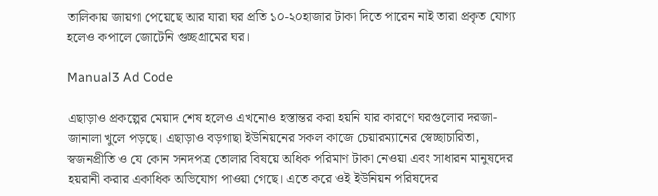তালিকায় জায়গা পেয়েছে আর যারা ঘর প্রতি ১০-২০হাজার টাকা দিতে পারেন নাই তারা প্রকৃত যোগ্য হলেও কপালে জোটেনি গুচ্ছগ্রামের ঘর।

Manual3 Ad Code

এছাড়াও প্রকল্পের মেয়াদ শেষ হলেও এখনোও হস্তান্তর করা হয়নি যার কারণে ঘরগুলোর দরজা-জানালা খুলে পড়ছে। এছাড়াও বড়গাছা ইউনিয়নের সকল কাজে চেয়ারম্যানের স্বেচ্ছাচারিতা, স্বজনপ্রীতি ও যে কোন সনদপত্র তোলার বিষয়ে অধিক পরিমাণ টাকা নেওয়া এবং সাধারন মানুষদের হয়রানী করার একাধিক অভিযোগ পাওয়া গেছে। এতে করে ওই ইউনিয়ন পরিষদের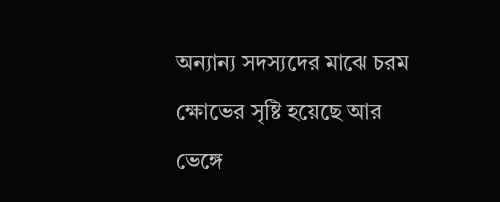অন্যান্য সদস্যদের মাঝে চরম ক্ষোভের সৃষ্টি হয়েছে আর ভেঙ্গে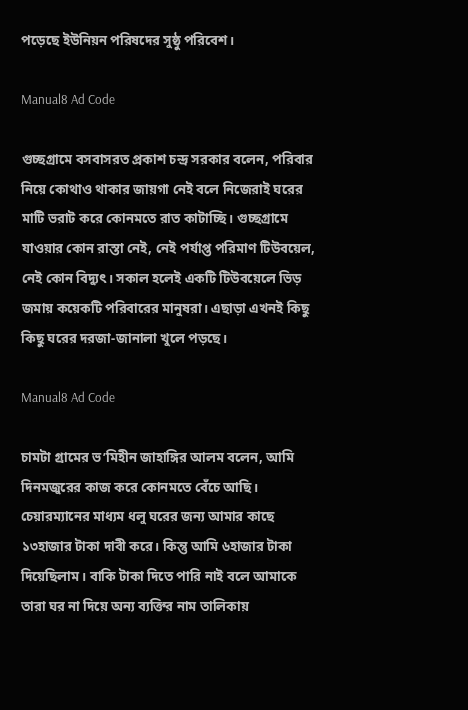পড়েছে ইউনিয়ন পরিষদের সুষ্ঠু পরিবেশ।

Manual8 Ad Code

গুচ্ছগ্রামে বসবাসরত প্রকাশ চন্দ্র সরকার বলেন, পরিবার নিয়ে কোথাও থাকার জায়গা নেই বলে নিজেরাই ঘরের মাটি ভরাট করে কোনমতে রাত কাটাচ্ছি। গুচ্ছগ্রামে যাওয়ার কোন রাস্তা নেই, নেই পর্যাপ্ত পরিমাণ টিউবয়েল, নেই কোন বিদ্যুৎ। সকাল হলেই একটি টিউবয়েলে ভিড় জমায় কয়েকটি পরিবারের মানুষরা। এছাড়া এখনই কিছু কিছু ঘরের দরজা-জানালা খুলে পড়ছে।

Manual8 Ad Code

চামটা গ্রামের ভ’মিহীন জাহাঙ্গির আলম বলেন, আমি দিনমজুরের কাজ করে কোনমতে বেঁচে আছি। চেয়ারম্যানের মাধ্যম ধলু ঘরের জন্য আমার কাছে ১৩হাজার টাকা দাবী করে। কিন্তু আমি ৬হাজার টাকা দিয়েছিলাম। বাকি টাকা দিতে পারি নাই বলে আমাকে তারা ঘর না দিয়ে অন্য ব্যক্তির নাম তালিকায়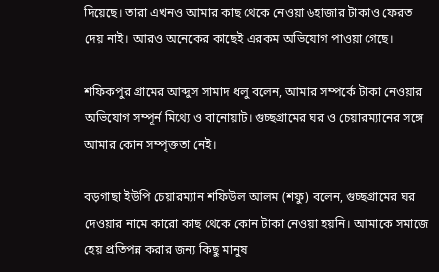দিয়েছে। তারা এখনও আমার কাছ থেকে নেওয়া ৬হাজার টাকাও ফেরত দেয় নাই। আরও অনেকের কাছেই এরকম অভিযোগ পাওয়া গেছে।

শফিকপুর গ্রামের আব্দুস সামাদ ধলু বলেন, আমার সম্পর্কে টাকা নেওয়ার অভিযোগ সম্পূর্ন মিথ্যে ও বানোয়াট। গুচ্ছগ্রামের ঘর ও চেয়ারম্যানের সঙ্গে আমার কোন সম্পৃক্ততা নেই।

বড়গাছা ইউপি চেয়ারম্যান শফিউল আলম (শফু) বলেন, গুচ্ছগ্রামের ঘর দেওয়ার নামে কারো কাছ থেকে কোন টাকা নেওয়া হয়নি। আমাকে সমাজে হেয় প্রতিপন্ন করার জন্য কিছু মানুষ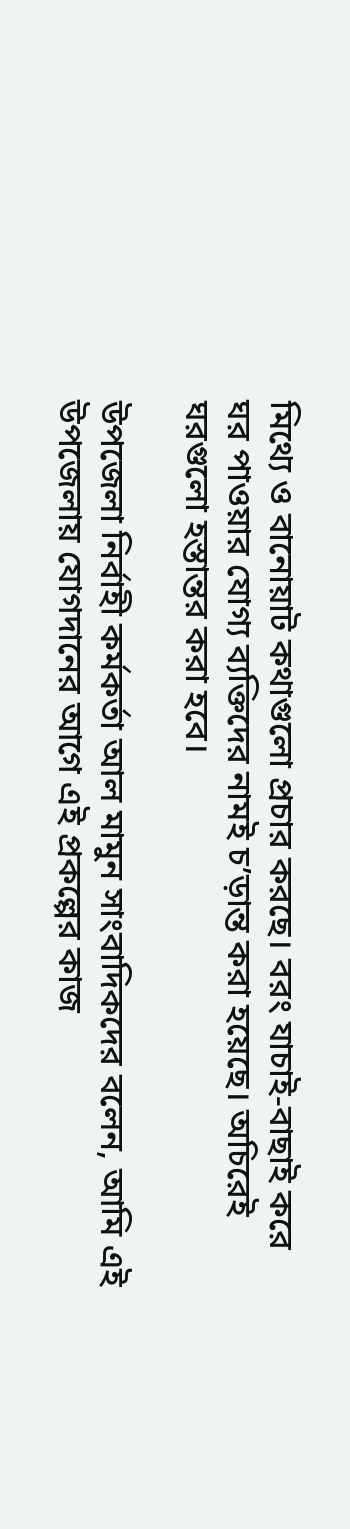মিথ্যে ও বানোয়াট কথাগুলো প্রচার করছে। বরং যাচাই-বাছাই করে ঘর পাওয়ার যোগ্য ব্যক্তিদের নামই চ’ড়ান্ত করা হয়েছে। অচিরেই ঘরগুলো হস্তান্তর করা হবে।

উপজেলা নির্বাহী কর্মকর্তা আল মামুন সাংবাদিকদের বলেন, আমি এই উপজেলায় যোগদানের আগে এই প্রকল্পের কাজ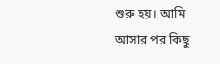শুরু হয়। আমি আসার পর কিছু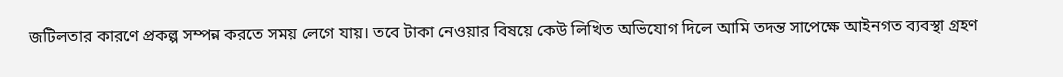জটিলতার কারণে প্রকল্প সম্পন্ন করতে সময় লেগে যায়। তবে টাকা নেওয়ার বিষয়ে কেউ লিখিত অভিযোগ দিলে আমি তদন্ত সাপেক্ষে আইনগত ব্যবস্থা গ্রহণ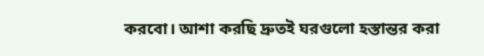করবো। আশা করছি দ্রুতই ঘরগুলো হস্তান্তর করা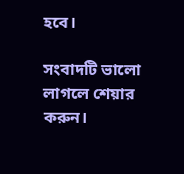হবে।

সংবাদটি ভালো লাগলে শেয়ার করুন।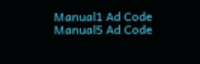Manual1 Ad Code
Manual5 Ad Code